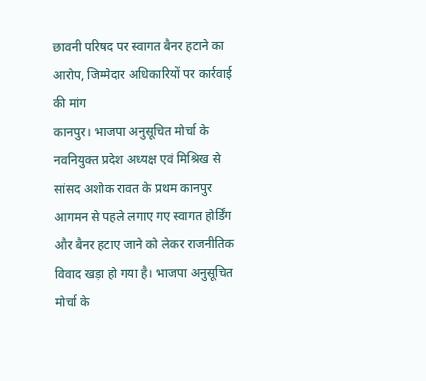छावनी परिषद पर स्वागत बैनर हटाने का आरोप, जिम्मेदार अधिकारियों पर कार्रवाई की मांग
कानपुर। भाजपा अनुसूचित मोर्चा के नवनियुक्त प्रदेश अध्यक्ष एवं मिश्रिख से सांसद अशोक रावत के प्रथम कानपुर आगमन से पहले लगाए गए स्वागत होर्डिंग और बैनर हटाए जाने को लेकर राजनीतिक विवाद खड़ा हो गया है। भाजपा अनुसूचित मोर्चा के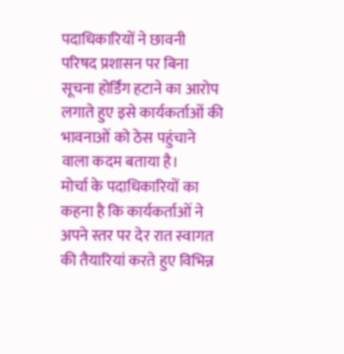पदाधिकारियों ने छावनी परिषद प्रशासन पर बिना सूचना होर्डिंग हटाने का आरोप लगाते हुए इसे कार्यकर्ताओं की भावनाओं को ठेस पहुंचाने वाला कदम बताया है।
मोर्चा के पदाधिकारियों का कहना है कि कार्यकर्ताओं ने अपने स्तर पर देर रात स्वागत की तैयारियां करते हुए विभिन्न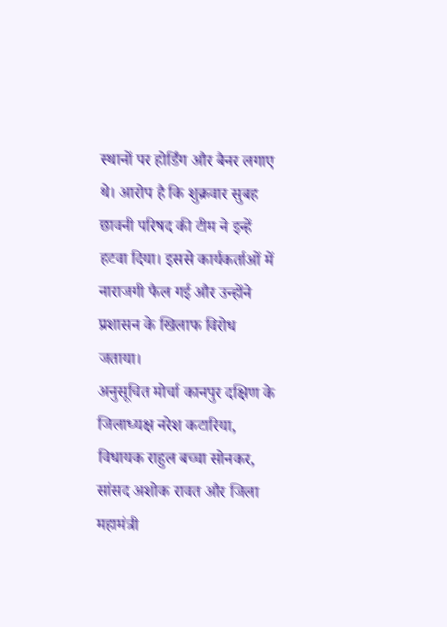स्थानों पर होर्डिंग और बैनर लगाए थे। आरोप है कि शुक्रवार सुबह छावनी परिषद की टीम ने इन्हें हटवा दिया। इससे कार्यकर्ताओं में नाराजगी फैल गई और उन्होंने प्रशासन के खिलाफ विरोध जताया।
अनुसूचित मोर्चा कानपुर दक्षिण के जिलाध्यक्ष नरेश कटारिया, विधायक राहुल बच्चा सोनकर, सांसद अशोक रावत और जिला महामंत्री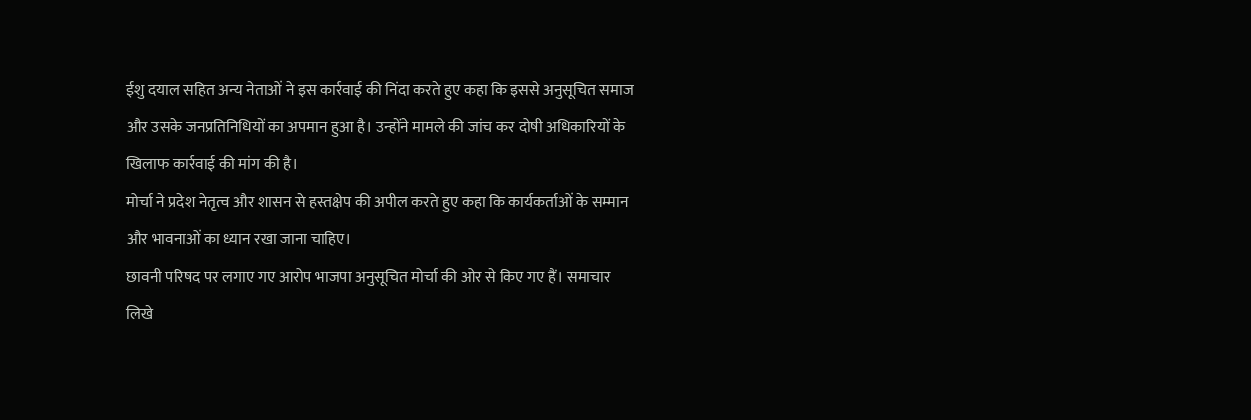ईशु दयाल सहित अन्य नेताओं ने इस कार्रवाई की निंदा करते हुए कहा कि इससे अनुसूचित समाज और उसके जनप्रतिनिधियों का अपमान हुआ है। उन्होंने मामले की जांच कर दोषी अधिकारियों के खिलाफ कार्रवाई की मांग की है।
मोर्चा ने प्रदेश नेतृत्व और शासन से हस्तक्षेप की अपील करते हुए कहा कि कार्यकर्ताओं के सम्मान और भावनाओं का ध्यान रखा जाना चाहिए।
छावनी परिषद पर लगाए गए आरोप भाजपा अनुसूचित मोर्चा की ओर से किए गए हैं। समाचार लिखे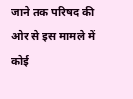जाने तक परिषद की ओर से इस मामले में कोई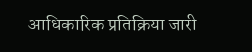आधिकारिक प्रतिक्रिया जारी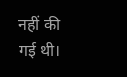नहीं की गई थी।